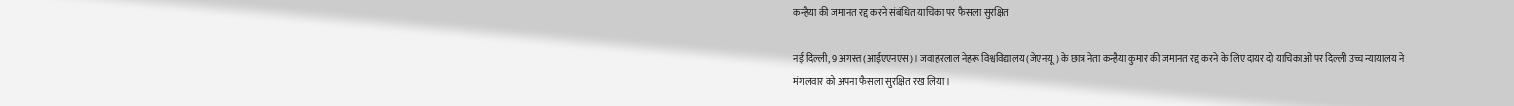कन्हैया की जमानत रद्द करने संबंधित याचिका पर फैसला सुरक्षित

नई दिल्ली, 9 अगस्त (आईएएनएस)। जवाहरलाल नेहरू विश्वविद्यालय (जेएनयू) के छात्र नेता कन्हैया कुमार की जमानत रद्द करने के लिए दायर दो याचिकाओं पर दिल्ली उच्च न्यायालय ने मंगलवार को अपना फैसला सुरक्षित रख लिया।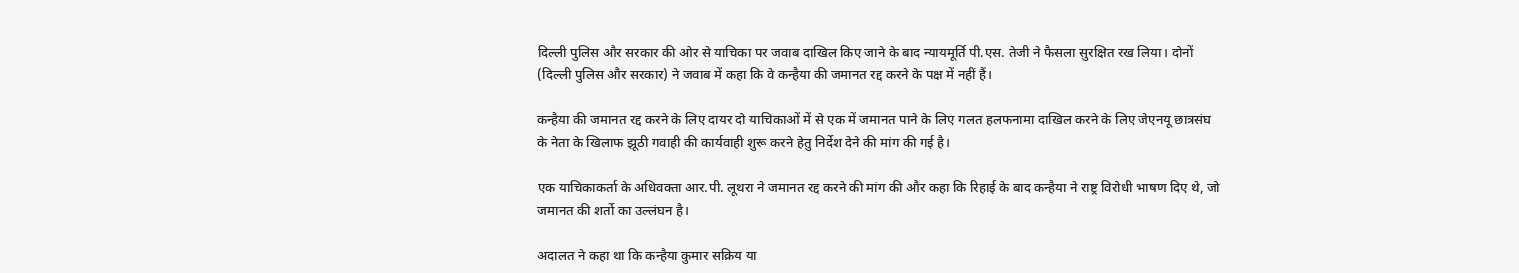दिल्ली पुलिस और सरकार की ओर से याचिका पर जवाब दाखिल किए जाने के बाद न्यायमूर्ति पी.एस. तेजी ने फैसला सुरक्षित रख लिया। दोनों (दिल्ली पुलिस और सरकार) ने जवाब में कहा कि वे कन्हैया की जमानत रद्द करने के पक्ष में नहीं हैं।

कन्हैया की जमानत रद्द करने के लिए दायर दो याचिकाओं में से एक में जमानत पाने के लिए गलत हलफनामा दाखिल करने के लिए जेएनयू छात्रसंघ के नेता के खिलाफ झूठी गवाही की कार्यवाही शुरू करने हेतु निर्देश देने की मांग की गई है।

एक याचिकाकर्ता के अधिवक्ता आर.पी. लूथरा ने जमानत रद्द करने की मांग की और कहा कि रिहाई के बाद कन्हैया ने राष्ट्र विरोधी भाषण दिए थे, जो जमानत की शर्तो का उल्लंघन है।

अदालत ने कहा था कि कन्हैया कुमार सक्रिय या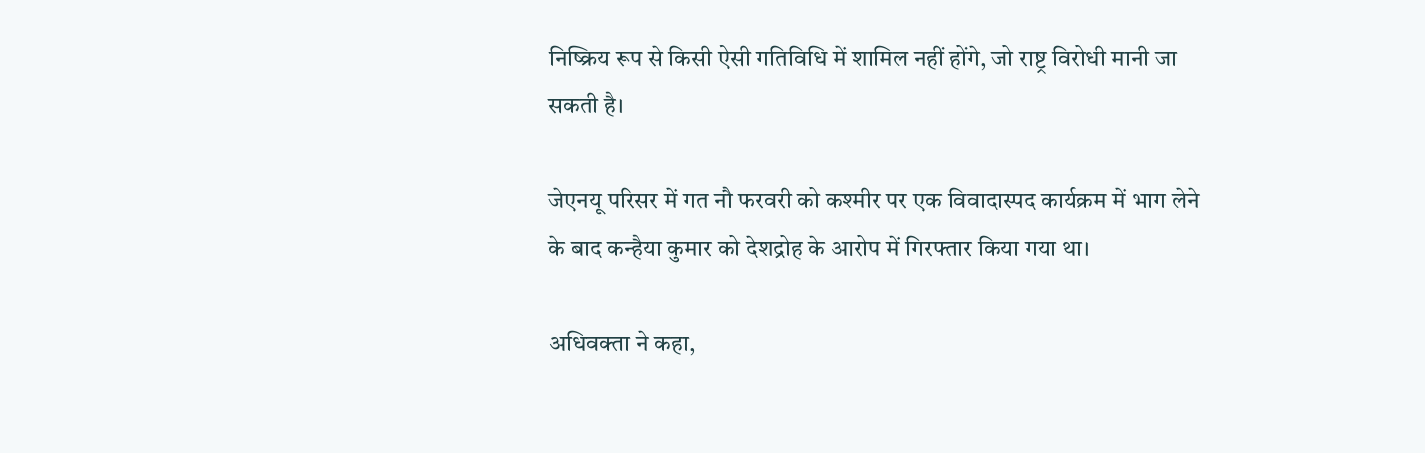निष्क्रिय रूप से किसी ऐसी गतिविधि में शामिल नहीं होंगे, जो राष्ट्र विरोधी मानी जा सकती है।

जेएनयू परिसर में गत नौ फरवरी को कश्मीर पर एक विवादास्पद कार्यक्रम में भाग लेने के बाद कन्हैया कुमार को देशद्रोह के आरोप में गिरफ्तार किया गया था।

अधिवक्ता ने कहा,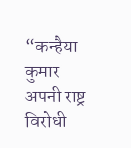“कन्हैया कुमार अपनी राष्ट्र विरोधी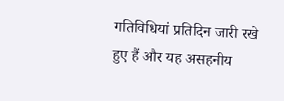गतिविधियां प्रतिदिन जारी रखे हुए हैं और यह असहनीय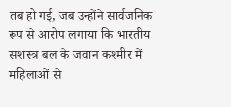तब हो गई, जब उन्होंने सार्वजनिक रूप से आरोप लगाया कि भारतीय सशस्त्र बल के जवान कश्मीर में महिलाओं से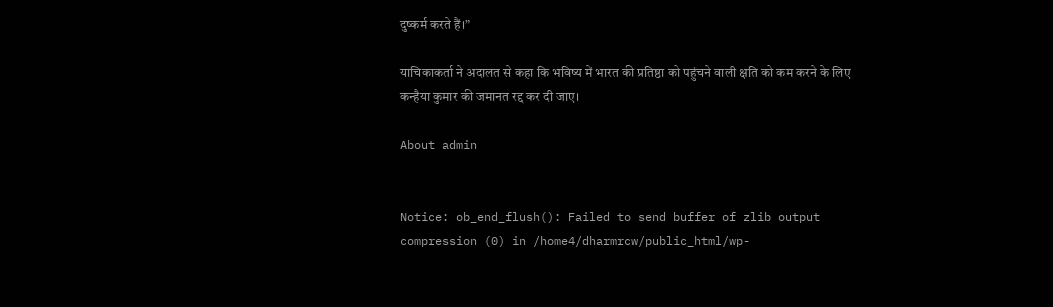दुष्कर्म करते हैं।”

याचिकाकर्ता ने अदालत से कहा कि भविष्य में भारत की प्रतिष्ठा को पहुंचने वाली क्षति को कम करने के लिए कन्हैया कुमार की जमानत रद्द कर दी जाए।

About admin


Notice: ob_end_flush(): Failed to send buffer of zlib output compression (0) in /home4/dharmrcw/public_html/wp-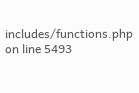includes/functions.php on line 5493